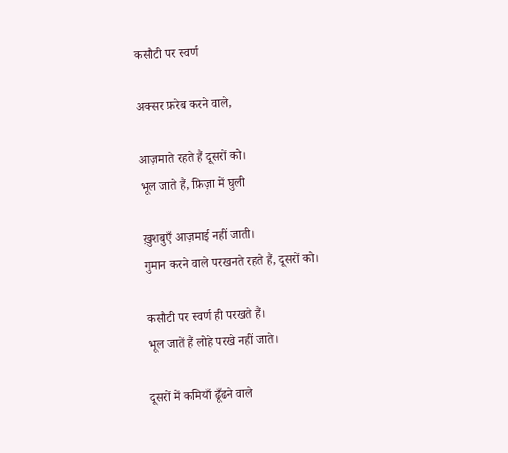कसौटी पर स्वर्ण

अक्सर फ़रेब करने वाले,

आज़माते रहते हैं दूसरों को।
भूल जाते हैं, फ़िज़ा में घुली

ख़ुशबुएँ आज़माई नहीं जाती।
गुमान करने वाले परखनते रहते हैं, दूसरों को।

कसौटी पर स्वर्ण ही परखते हैं।
भूल जातें हैं लोहे परखे नहीं जाते।

दूसरों में कमियाँ ढूँढने वाले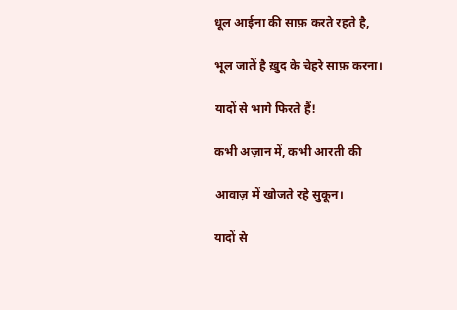धूल आईना की साफ़ करते रहते है,

भूल जातें है ख़ुद के चेहरे साफ़ करना।

यादों से भागे फिरते हैं!

कभी अज़ान में, कभी आरती की

आवाज़ में खोजते रहे सुकून।

यादों से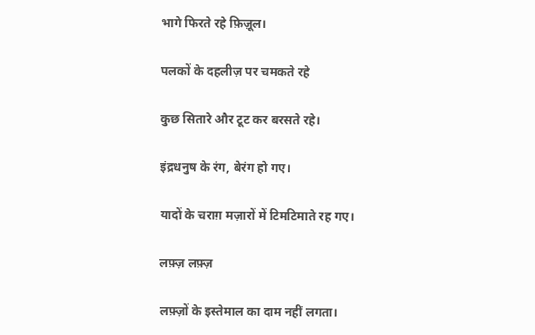भागे फिरते रहे फ़िज़ूल।

पलकों के दहलीज़ पर चमकते रहे

कुछ सितारे और टूट कर बरसते रहे।

इंद्रधनुष के रंग, बेरंग हो गए।

यादों के चराग़ मज़ारों में टिमटिमाते रह गए।

लफ़्ज़ लफ़्ज़

लफ़्ज़ों के इस्तेमाल का दाम नहीं लगता।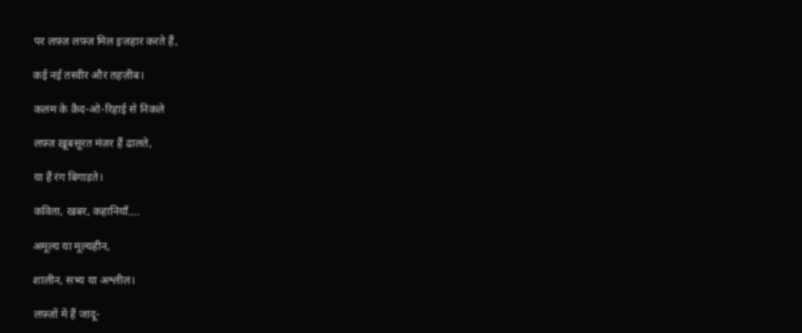पर लफ़्ज़ लफ़्ज़ मिल इज़हार करते हैं,

कई नई तस्वीर और तहज़ीब।

कलम के क़ैद-ओ-रिहाई से निकले

लफ़्ज़ ख़ूबसूरत मंज़र हैं ढालते,

या हैं रंग बिगाड़ते।

कविता, खबर, कहानियाँ….

अमूल्य या मूल्यहीन,

शालीन, सभ्य या अश्लील।

लफ़्ज़ों में हैं जादू-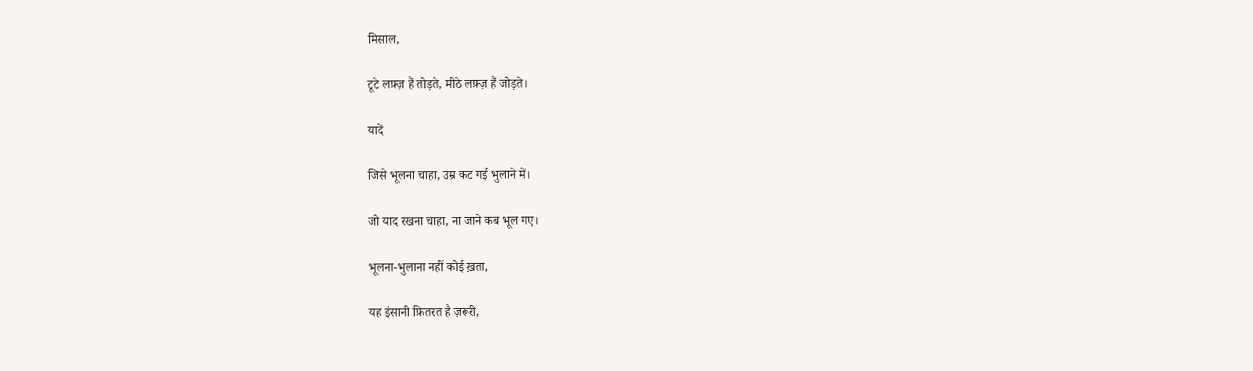मिसाल,

टूटे लफ़्ज़ हैं तोड़ते, मीठे लफ़्ज़ हैं जोड़ते।

यादें

जिसे भूलना चाहा, उम्र कट गई भुलाने में।

जो याद रखना चाहा, ना जाने कब भूल गए।

भूलना-भुलाना नहीं कोई ख़ता,

यह इंसानी फ़ितरत है ज़रूरी,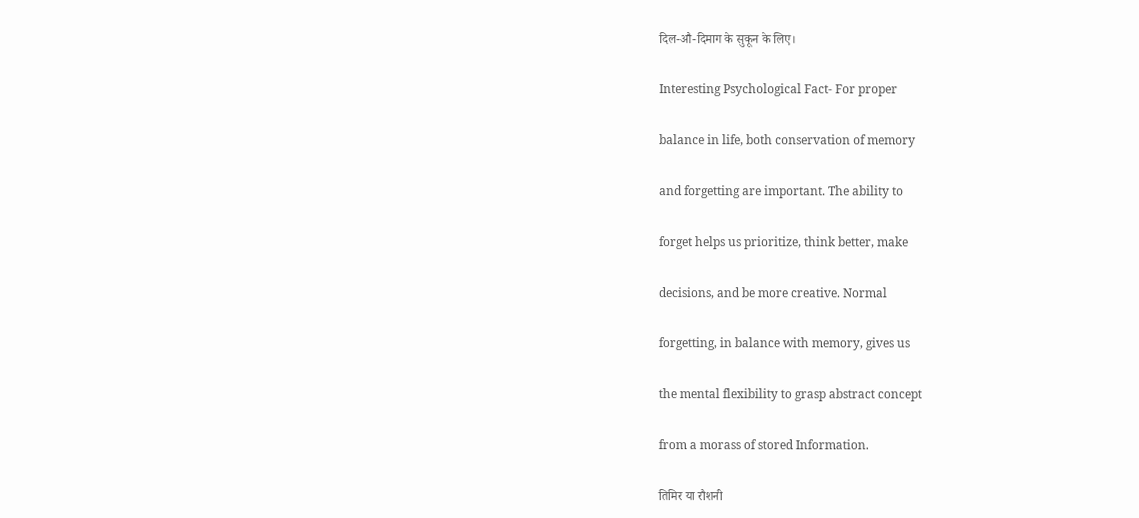दिल-औ-दिमाग के सुकून के लिए।

Interesting Psychological Fact- For proper

balance in life, both conservation of memory

and forgetting are important. The ability to

forget helps us prioritize, think better, make

decisions, and be more creative. Normal

forgetting, in balance with memory, gives us

the mental flexibility to grasp abstract concept

from a morass of stored Information.

तिमिर या रौशनी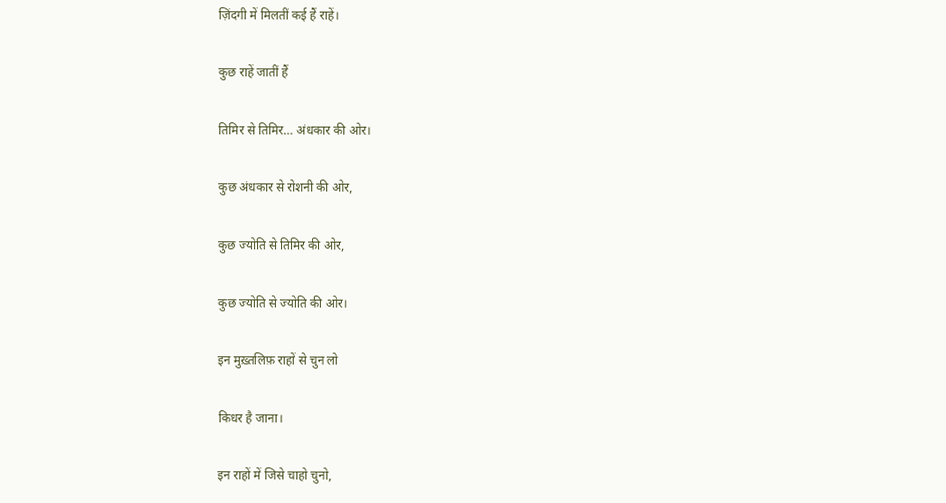ज़िंदगी में मिलतीं कई हैं राहें।

कुछ राहें जातीं हैं

तिमिर से तिमिर… अंधकार की ओर।

कुछ अंधकार से रोशनी की ओर,

कुछ ज्‍योति से तिमिर की ओर,

कुछ ज्‍योति से ज्‍योति की ओर।

इन मुख़्तलिफ़ राहों से चुन लो

किधर है जाना।

इन राहों में जिसे चाहो चुनो,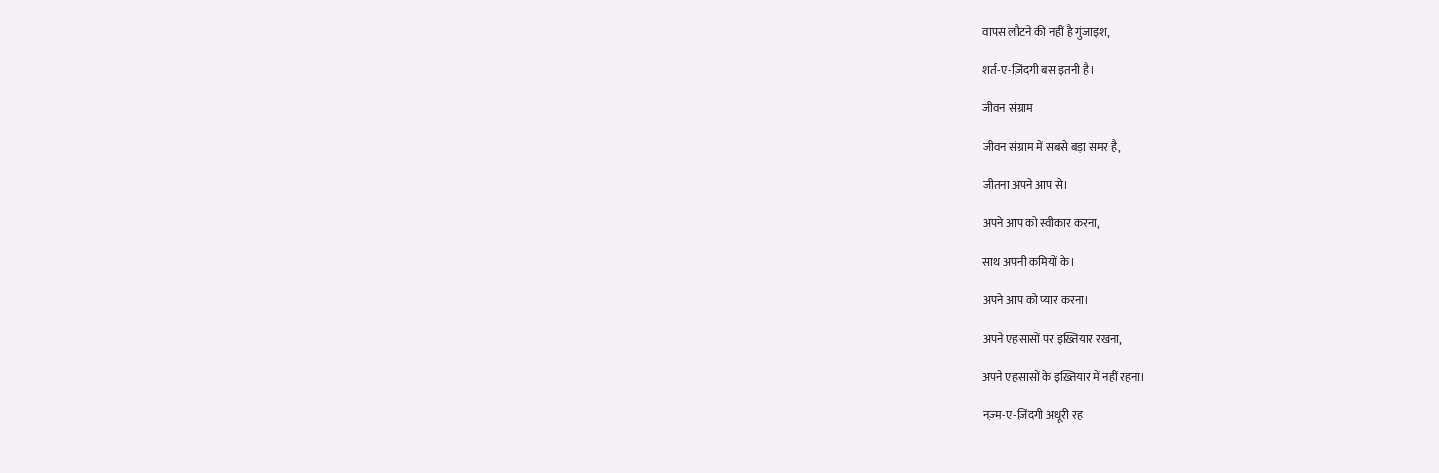वापस लौटने की नहीं है गुंजाइश,

शर्त-ए-ज़िंदगी बस इतनी है।

जीवन संग्राम

जीवन संग्राम में सबसे बड़ा समर है,

जीतना अपने आप से।

अपने आप को स्वीकार करना,

साथ अपनी कमियों के।

अपने आप को प्यार करना।

अपने एहसासों पर इख़्तियार रखना,

अपने एहसासों के इख़्तियार में नहीं रहना।

नज़्म-ए-ज़िंदगी अधूरी रह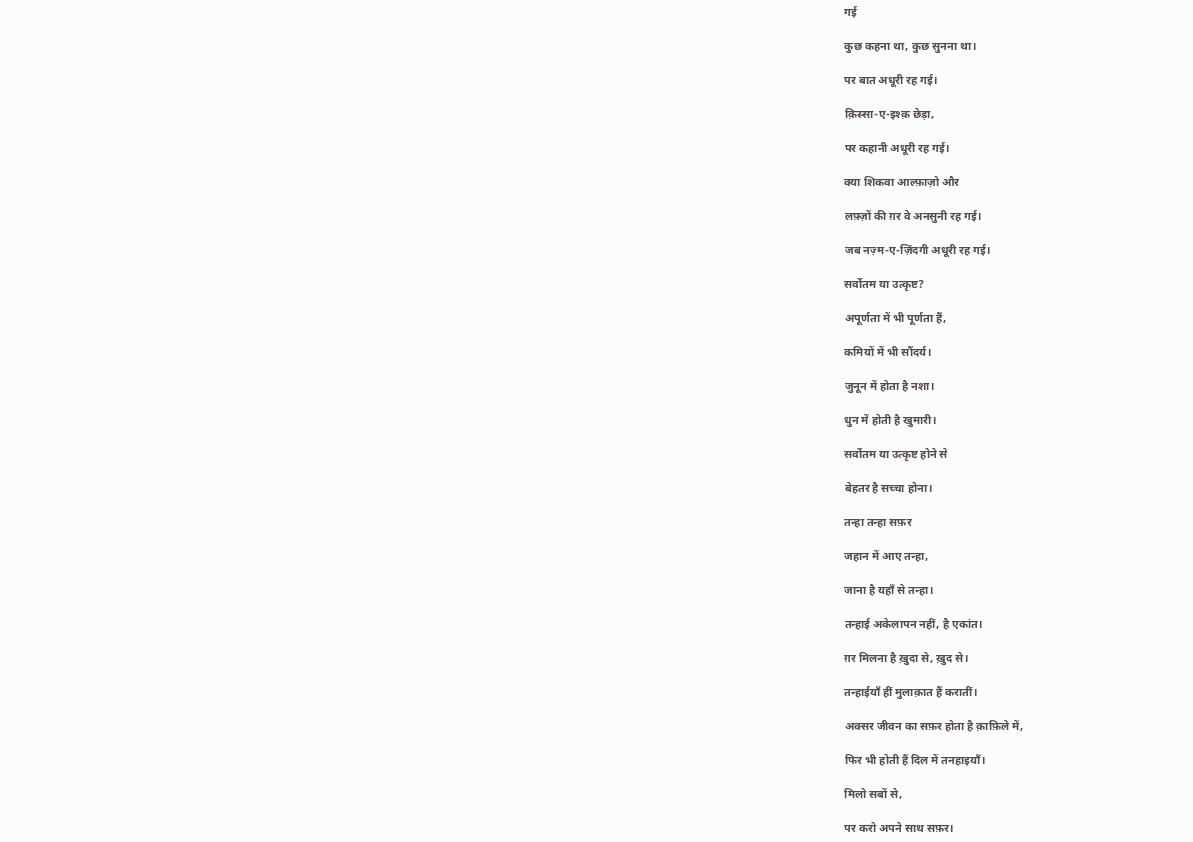गई

कुछ कहना था, कुछ सुनना था।

पर बात अधूरी रह गई।

क़िस्सा-ए-इश्क़ छेड़ा,

पर कहानी अधूरी रह गई।

क्या शिकवा आल्फ़ाज़ो और

लफ़्ज़ों की ग़र वे अनसुनी रह गई।

जब नज़्म-ए-ज़िंदगी अधूरी रह गई।

सर्वोतम या उत्कृष्ट?

अपूर्णता में भी पूर्णता हैं,

कमियों में भी सौंदर्य।

जुनून में होता है नशा।

धुन में होती है खुमारी।

सर्वोतम या उत्कृष्ट होने से

बेहतर है सच्चा होना।

तन्हा तन्हा सफ़र

जहान में आए तन्हा,

जाना है यहाँ से तन्हा।

तन्हाई अकेलापन नहीं, है एकांत।

ग़र मिलना है ख़ुदा से, ख़ुद से।

तन्हाईयाँ हीं मुलाक़ात हैं करातीं।

अक्सर जीवन का सफ़र होता है क़ाफ़िले में,

फिर भी होती हैं दिल में तनहाइयाँ।

मिलो सबों से,

पर करो अपने साथ सफ़र।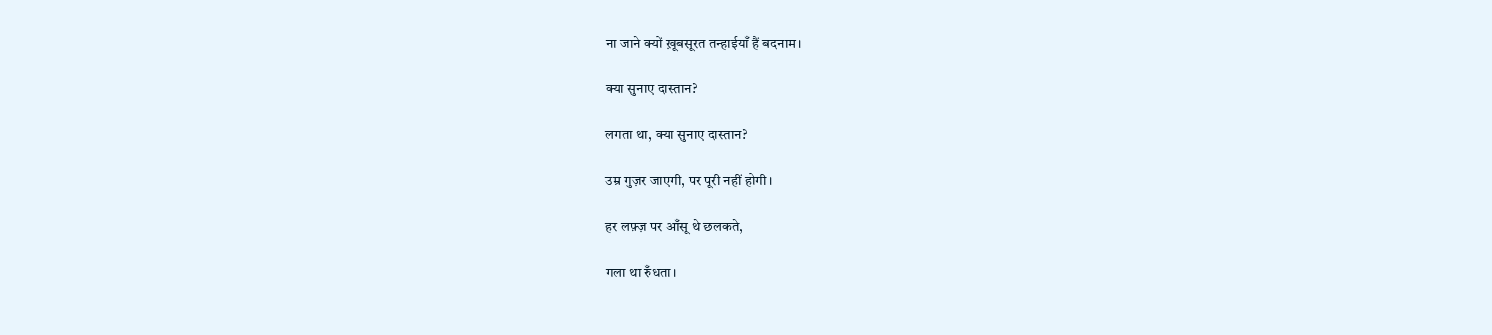ना जाने क्यों ख़ूबसूरत तन्हाईयाँ हैं बदनाम।

क्या सुनाए दास्तान?

लगता था, क्या सुनाए दास्तान?

उम्र गुज़र जाएगी, पर पूरी नहीं होगी।

हर लफ़्ज़ पर आँसू थे छलकते,

गला था रुँधता।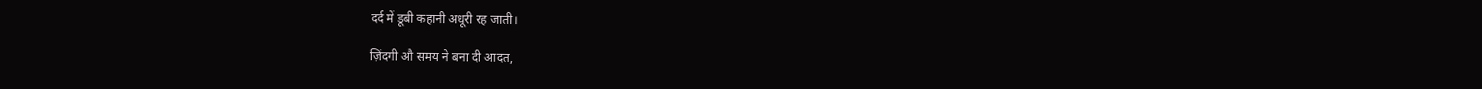दर्द में डूबी कहानी अधूरी रह जाती।

ज़िंदगी औ समय ने बना दी आदत,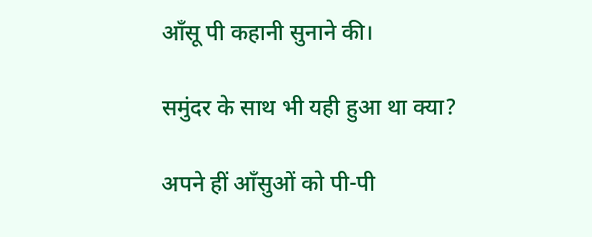आँसू पी कहानी सुनाने की।

समुंदर के साथ भी यही हुआ था क्या?

अपने हीं आँसुओं को पी-पी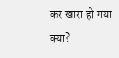कर खारा हो गया क्या?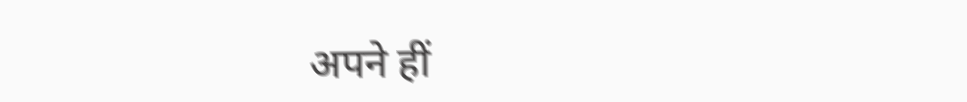अपने हीं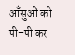आँसुओं को पी-पी कर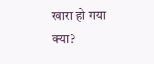खारा हो गया क्या?